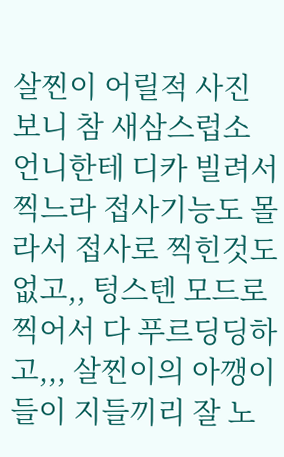살찐이 어릴적 사진 보니 참 새삼스럽소 언니한테 디카 빌려서 찍느라 접사기능도 몰라서 접사로 찍힌것도 없고,, 텅스텐 모드로 찍어서 다 푸르딩딩하고,,, 살찐이의 아깽이들이 지들끼리 잘 노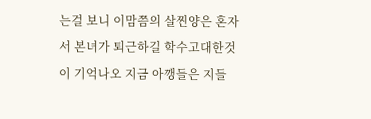는걸 보니 이맘쯤의 살찐양은 혼자서 본녀가 퇴근하길 학수고대한것이 기억나오 지금 아깽들은 지들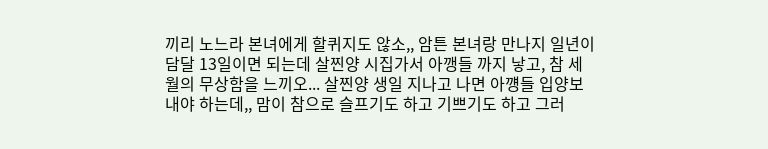끼리 노느라 본녀에게 할퀴지도 않소,, 암튼 본녀랑 만나지 일년이 담달 13일이면 되는데 살찐양 시집가서 아깽들 까지 낳고, 참 세월의 무상함을 느끼오... 살찐양 생일 지나고 나면 아꺵들 입양보내야 하는데,, 맘이 참으로 슬프기도 하고 기쁘기도 하고 그러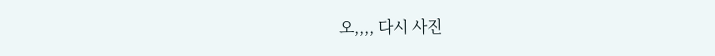오,,,, 다시 사진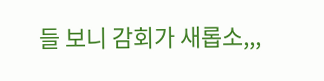들 보니 감회가 새롭소,,,